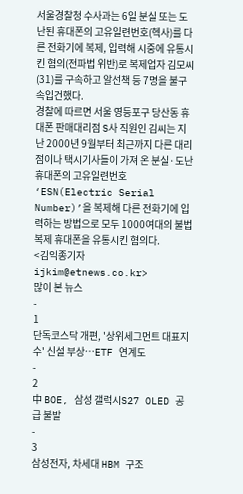서울경찰청 수사과는 6일 분실 또는 도난된 휴대폰의 고유일련번호(헥사)를 다른 전화기에 복제, 입력해 시중에 유통시킨 혐의(전파법 위반)로 복제업자 김모씨(31)를 구속하고 알선책 등 7명을 불구속입건했다.
경찰에 따르면 서울 영등포구 당산동 휴대폰 판매대리점 S사 직원인 김씨는 지난 2000년 9월부터 최근까지 다른 대리점이나 택시기사들이 가져 온 분실·도난 휴대폰의 고유일련번호 ‘ESN(Electric Serial Number)’을 복제해 다른 전화기에 입력하는 방법으로 모두 1000여대의 불법복제 휴대폰을 유통시킨 혐의다.
<김익종기자 ijkim@etnews.co.kr>
많이 본 뉴스
-
1
단독코스닥 개편, '상위세그먼트 대표지수' 신설 부상…ETF 연계도
-
2
中 BOE, 삼성 갤럭시S27 OLED 공급 불발
-
3
삼성전자, 차세대 HBM 구조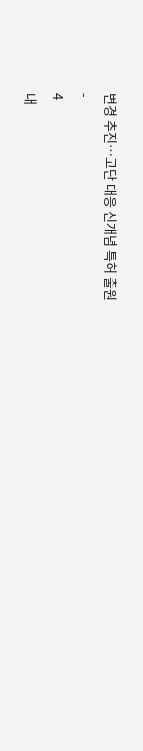변경 추진…고단 대응 신개념 특허 출원
-
4
내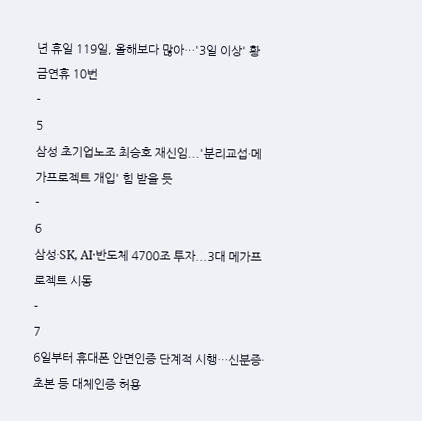년 휴일 119일, 올해보다 많아…'3일 이상' 황금연휴 10번
-
5
삼성 초기업노조 최승호 재신임...'분리교섭·메가프로젝트 개입' 힘 받을 듯
-
6
삼성·SK, AI·반도체 4700조 투자...3대 메가프로젝트 시동
-
7
6일부터 휴대폰 안면인증 단계적 시행…신분증·초본 등 대체인증 허용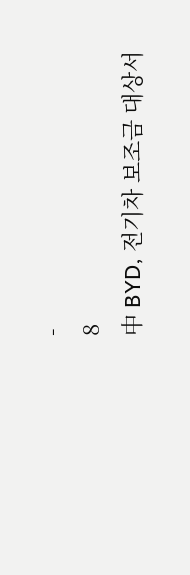-
8
中 BYD, 전기차 보조금 대상서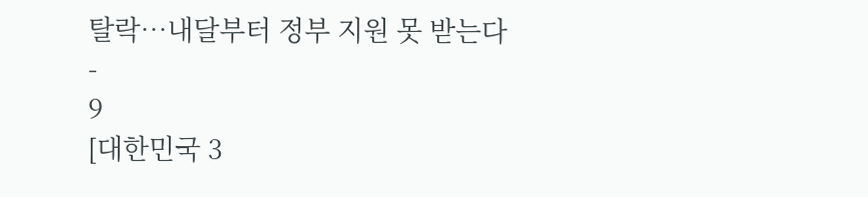탈락…내달부터 정부 지원 못 받는다
-
9
[대한민국 3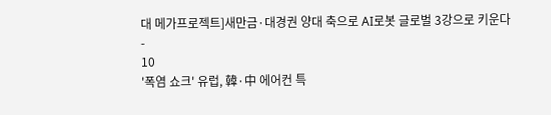대 메가프로젝트]새만금·대경권 양대 축으로 AI로봇 글로벌 3강으로 키운다
-
10
'폭염 쇼크' 유럽, 韓·中 에어컨 특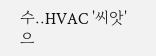수..HVAC '씨앗'으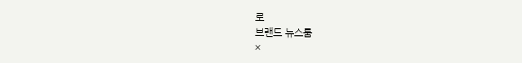로
브랜드 뉴스룸
×